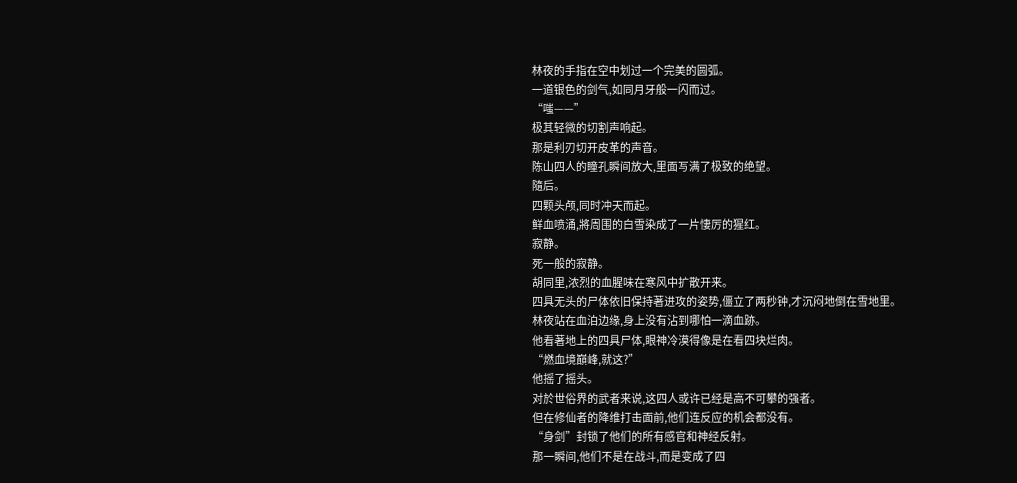林夜的手指在空中划过一个完美的圆弧。
一道银色的剑气,如同月牙般一闪而过。
“嗤——”
极其轻微的切割声响起。
那是利刃切开皮革的声音。
陈山四人的瞳孔瞬间放大,里面写满了极致的绝望。
隨后。
四颗头颅,同时冲天而起。
鲜血喷涌,將周围的白雪染成了一片悽厉的猩红。
寂静。
死一般的寂静。
胡同里,浓烈的血腥味在寒风中扩散开来。
四具无头的尸体依旧保持著进攻的姿势,僵立了两秒钟,才沉闷地倒在雪地里。
林夜站在血泊边缘,身上没有沾到哪怕一滴血跡。
他看著地上的四具尸体,眼神冷漠得像是在看四块烂肉。
“燃血境巔峰,就这?”
他摇了摇头。
对於世俗界的武者来说,这四人或许已经是高不可攀的强者。
但在修仙者的降维打击面前,他们连反应的机会都没有。
“身剑”封锁了他们的所有感官和神经反射。
那一瞬间,他们不是在战斗,而是变成了四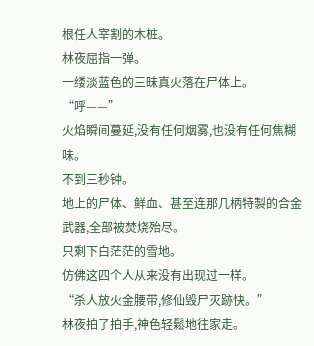根任人宰割的木桩。
林夜屈指一弹。
一缕淡蓝色的三昧真火落在尸体上。
“呼——”
火焰瞬间蔓延,没有任何烟雾,也没有任何焦糊味。
不到三秒钟。
地上的尸体、鲜血、甚至连那几柄特製的合金武器,全部被焚烧殆尽。
只剩下白茫茫的雪地。
仿佛这四个人从来没有出现过一样。
“杀人放火金腰带,修仙毁尸灭跡快。”
林夜拍了拍手,神色轻鬆地往家走。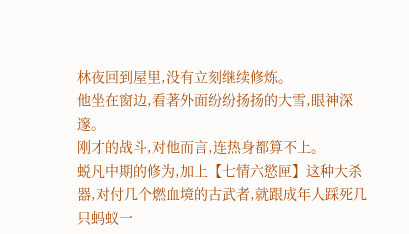林夜回到屋里,没有立刻继续修炼。
他坐在窗边,看著外面纷纷扬扬的大雪,眼神深邃。
刚才的战斗,对他而言,连热身都算不上。
蜕凡中期的修为,加上【七情六慾匣】这种大杀器,对付几个燃血境的古武者,就跟成年人踩死几只蚂蚁一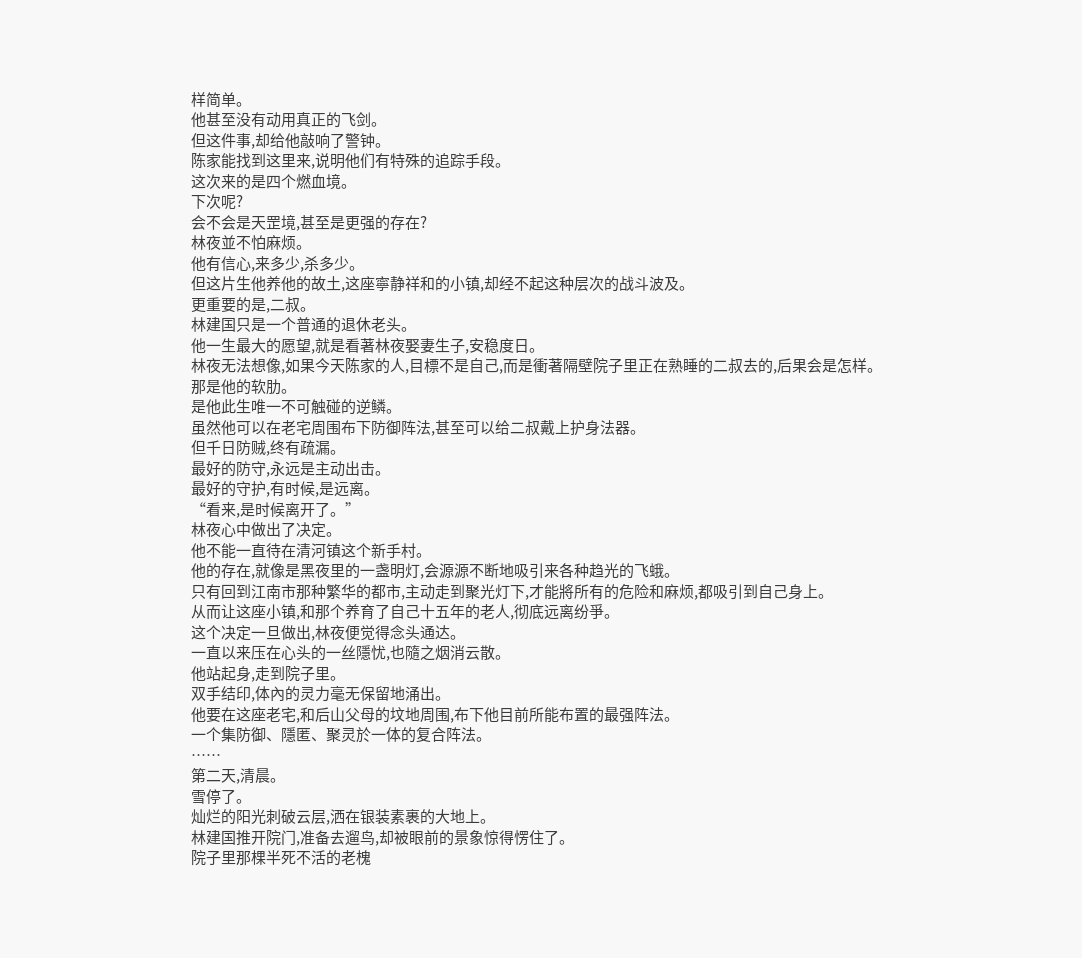样简单。
他甚至没有动用真正的飞剑。
但这件事,却给他敲响了警钟。
陈家能找到这里来,说明他们有特殊的追踪手段。
这次来的是四个燃血境。
下次呢?
会不会是天罡境,甚至是更强的存在?
林夜並不怕麻烦。
他有信心,来多少,杀多少。
但这片生他养他的故土,这座寧静祥和的小镇,却经不起这种层次的战斗波及。
更重要的是,二叔。
林建国只是一个普通的退休老头。
他一生最大的愿望,就是看著林夜娶妻生子,安稳度日。
林夜无法想像,如果今天陈家的人,目標不是自己,而是衝著隔壁院子里正在熟睡的二叔去的,后果会是怎样。
那是他的软肋。
是他此生唯一不可触碰的逆鳞。
虽然他可以在老宅周围布下防御阵法,甚至可以给二叔戴上护身法器。
但千日防贼,终有疏漏。
最好的防守,永远是主动出击。
最好的守护,有时候,是远离。
“看来,是时候离开了。”
林夜心中做出了决定。
他不能一直待在清河镇这个新手村。
他的存在,就像是黑夜里的一盏明灯,会源源不断地吸引来各种趋光的飞蛾。
只有回到江南市那种繁华的都市,主动走到聚光灯下,才能將所有的危险和麻烦,都吸引到自己身上。
从而让这座小镇,和那个养育了自己十五年的老人,彻底远离纷爭。
这个决定一旦做出,林夜便觉得念头通达。
一直以来压在心头的一丝隱忧,也隨之烟消云散。
他站起身,走到院子里。
双手结印,体內的灵力毫无保留地涌出。
他要在这座老宅,和后山父母的坟地周围,布下他目前所能布置的最强阵法。
一个集防御、隱匿、聚灵於一体的复合阵法。
……
第二天,清晨。
雪停了。
灿烂的阳光刺破云层,洒在银装素裹的大地上。
林建国推开院门,准备去遛鸟,却被眼前的景象惊得愣住了。
院子里那棵半死不活的老槐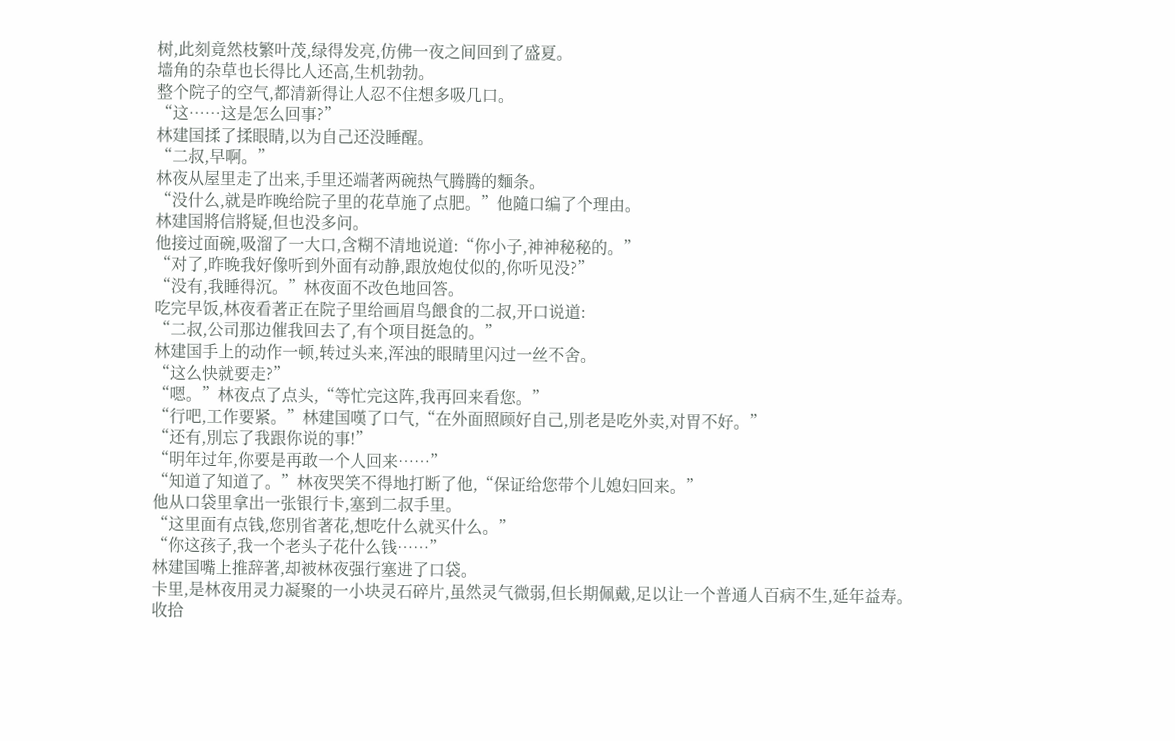树,此刻竟然枝繁叶茂,绿得发亮,仿佛一夜之间回到了盛夏。
墙角的杂草也长得比人还高,生机勃勃。
整个院子的空气,都清新得让人忍不住想多吸几口。
“这……这是怎么回事?”
林建国揉了揉眼睛,以为自己还没睡醒。
“二叔,早啊。”
林夜从屋里走了出来,手里还端著两碗热气腾腾的麵条。
“没什么,就是昨晚给院子里的花草施了点肥。”他隨口编了个理由。
林建国將信將疑,但也没多问。
他接过面碗,吸溜了一大口,含糊不清地说道:“你小子,神神秘秘的。”
“对了,昨晚我好像听到外面有动静,跟放炮仗似的,你听见没?”
“没有,我睡得沉。”林夜面不改色地回答。
吃完早饭,林夜看著正在院子里给画眉鸟餵食的二叔,开口说道:
“二叔,公司那边催我回去了,有个项目挺急的。”
林建国手上的动作一顿,转过头来,浑浊的眼睛里闪过一丝不舍。
“这么快就要走?”
“嗯。”林夜点了点头,“等忙完这阵,我再回来看您。”
“行吧,工作要紧。”林建国嘆了口气,“在外面照顾好自己,別老是吃外卖,对胃不好。”
“还有,別忘了我跟你说的事!”
“明年过年,你要是再敢一个人回来……”
“知道了知道了。”林夜哭笑不得地打断了他,“保证给您带个儿媳妇回来。”
他从口袋里拿出一张银行卡,塞到二叔手里。
“这里面有点钱,您別省著花,想吃什么就买什么。”
“你这孩子,我一个老头子花什么钱……”
林建国嘴上推辞著,却被林夜强行塞进了口袋。
卡里,是林夜用灵力凝聚的一小块灵石碎片,虽然灵气微弱,但长期佩戴,足以让一个普通人百病不生,延年益寿。
收拾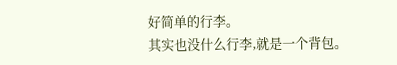好简单的行李。
其实也没什么行李,就是一个背包。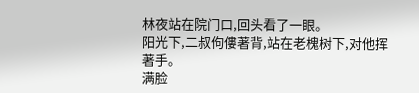林夜站在院门口,回头看了一眼。
阳光下,二叔佝僂著背,站在老槐树下,对他挥著手。
满脸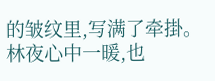的皱纹里,写满了牵掛。
林夜心中一暖,也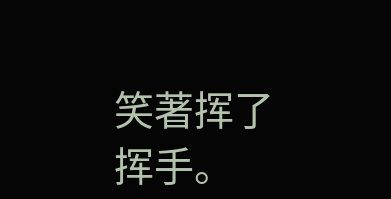笑著挥了挥手。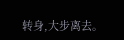转身,大步离去。